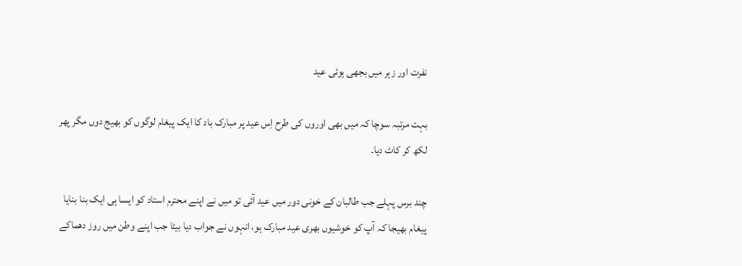نفرت اور زہر میں بجھی ہوئی عید

بہت مرتبہ سوچا کہ میں بھی اوروں کی طرح اِس عید پر مبارک باد کا ایک پیغام لوگوں کو بھیج دوں مگر پھر لکھ کر کاٹ دیا۔

چند برس پہلے جب طالبان کے خونی دور میں عید آئی تو میں نے اپنے محترم استاد کو ایسا ہی ایک بنا بنایا پیغام بھیجا کہ آپ کو خوشیوں بھری عید مبارک ہو، انہوں نے جواب دیا بیٹا جب اپنے وطن میں روز دھماکے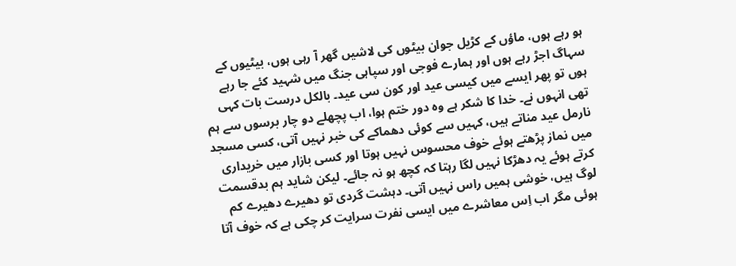ہو رہے ہوں، ماؤں کے کڑیل جوان بیٹوں کی لاشیں گھر آ رہی ہوں، بیٹیوں کے سہاگ اجڑ رہے ہوں اور ہمارے فوجی اور سپاہی جنگ میں شہید کئے جا رہے ہوں تو پھر ایسے میں کیسی عید اور کون سی عید۔ بالکل درست بات کہی تھی انہوں نے۔ خدا کا شکر ہے وہ دور ختم ہوا، اب پچھلے دو چار برسوں سے ہم نارمل عید مناتے ہیں، کہیں سے کوئی دھماکے کی خبر نہیں آتی، کسی مسجد میں نماز پڑھتے ہوئے خوف محسوس نہیں ہوتا اور کسی بازار میں خریداری کرتے ہوئے یہ دھڑکا نہیں لگا رہتا کہ کچھ ہو نہ جائے۔ لیکن شاید ہم بدقسمت لوگ ہیں، خوشی ہمیں راس نہیں آتی۔ دہشت گردی تو دھیرے دھیرے کم ہوئی مگر اب اِس معاشرے میں ایسی نفرت سرایت کر چکی ہے کہ خوف آتا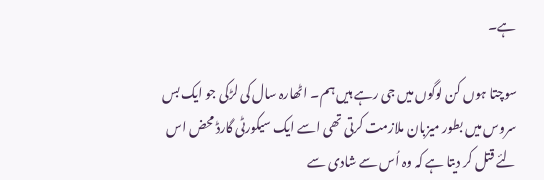ہے۔

سوچتا ہوں کن لوگوں میں جی رہے ہیں ہم۔ اٹھارہ سال کی لڑکی جو ایک بس سروس میں بطور میزبان ملازمت کرتی تھی اسے ایک سیکورٹی گارڈ محض اس لئے قتل کر دیتا ہے کہ وہ اُس سے شادی سے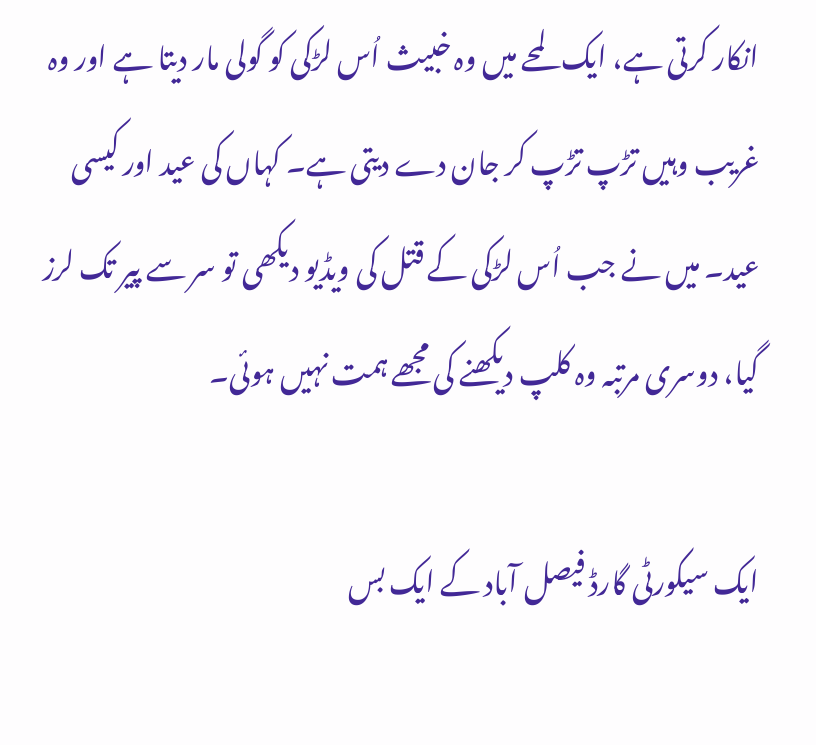انکار کرتی ہے، ایک لمحے میں وہ خبیث اُس لڑکی کو گولی مار دیتا ہے اور وہ غریب وہیں تڑپ تڑپ کر جان دے دیتی ہے۔ کہاں کی عید اور کیسی عید۔ میں نے جب اُس لڑکی کے قتل کی ویڈیو دیکھی تو سر سے پیر تک لرز گیا، دوسری مرتبہ وہ کلپ دیکھنے کی مجھے ہمت نہیں ہوئی۔

ایک سیکورٹی گارڈ فیصل آباد کے ایک بس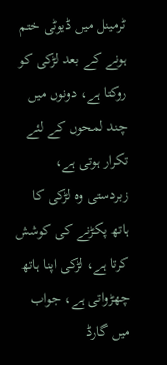ٹرمینل میں ڈیوٹی ختم ہونے کے بعد لڑکی کو روکتا ہے، دونوں میں چند لمحوں کے لئے تکرار ہوتی ہے، زبردستی وہ لڑکی کا ہاتھ پکڑنے کی کوشش کرتا ہے، لڑکی اپنا ہاتھ چھڑواتی ہے، جواب میں گارڈ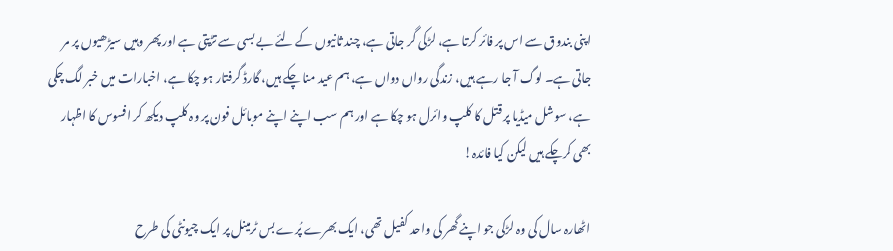اپنی بندوق سے اس پر فائر کرتا ہے، لڑکی گر جاتی ہے، چند ثانیوں کے لئے بے بسی سے تڑپتی ہے اور پھر وہیں سیڑھیوں پر مر جاتی ہے۔ لوگ آ جا رہے ہیں، زندگی رواں دواں ہے، ہم عید منا چکے ہیں، گارڈ گرفتار ہو چکا ہے، اخبارات میں خبر لگ چکی ہے، سوشل میڈیا پر قتل کا کلپ وائرل ہو چکا ہے اور ہم سب اپنے اپنے موبائل فون پر وہ کلپ دیکھ کر افسوس کا اظہار بھی کرچکے ہیں لیکن کیا فائدہ!

اٹھارہ سال کی وہ لڑکی جو اپنے گھر کی واحد کفیل تھی، ایک بھرے پُرے بس ٹرمینل پر ایک چیونٹی کی طرح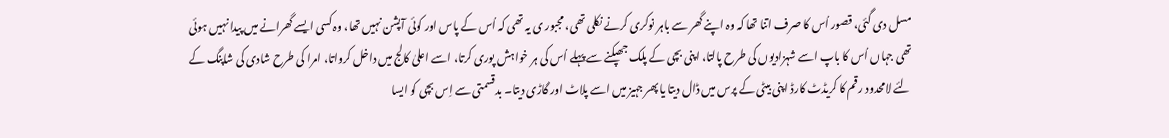مسل دی گئی، قصور اُس کا صرف اتنا تھا کہ وہ اپنے گھر سے باہر نوکری کرنے نکلی تھی، مجبور ی یہ تھی کہ اُس کے پاس اور کوئی آپشن نہیں تھا، وہ کسی ایسے گھرانے میں پیدا نہیں ہوئی تھی جہاں اُس کا باپ اسے شہزادیوں کی طرح پالتا، اپنی بچی کے پلک جھپکنے سے پہلے اُس کی ہر خواہش پوری کرتا، اسے اعلیٰ کالج میں داخل کرواتا، امرا کی طرح شادی کی شاپنگ کے لئے لامحدود رقم کا کریڈٹ کارڈ اپنی بیٹی کے پرس میں ڈال دیتا یا پھر جہیز میں اسے پلاٹ اور گاڑی دیتا۔ بدقسمتی سے اِس بچی کو ایسا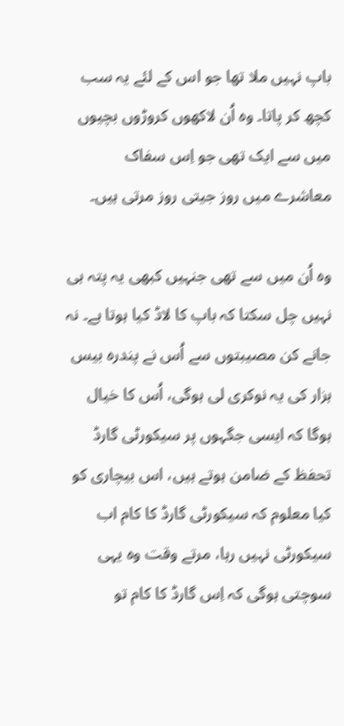باپ نہیں ملا تھا جو اس کے لئے یہ سب کچھ کر پاتا۔ وہ اُن لاکھوں کروڑوں بچیوں میں سے ایک تھی جو اِس سفاک معاشرے میں روز جیتی روز مرتی ہیں۔

وہ اُن میں سے تھی جنہیں کبھی یہ پتہ ہی نہیں چل سکتا کہ باپ کا لاڈ کیا ہوتا ہے۔ نہ جانے کن مصیبتوں سے اُس نے پندرہ بیس ہزار کی یہ نوکری لی ہوگی، اُس کا خیال ہوگا کہ ایسی جگہوں پر سیکورٹی گارڈ تحفظ کے ضامن ہوتے ہیں، اس بیچاری کو کیا معلوم کہ سیکورٹی گارڈ کا کام اب سیکورٹی نہیں رہا، مرتے وقت وہ یہی سوچتی ہوگی کہ اِس گارڈ کا کام تو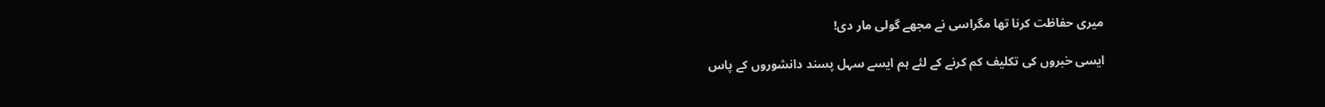میری حفاظت کرنا تھا مگراسی نے مجھے گولی مار دی!

ایسی خبروں کی تکلیف کم کرنے کے لئے ہم ایسے سہل پسند دانشوروں کے پاس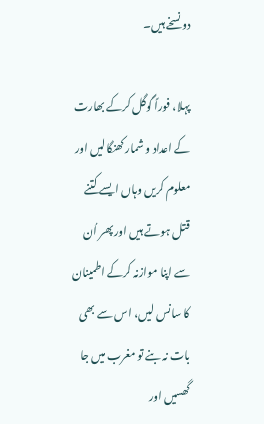دو نسخے ہیں۔

پہلا، فوراً گوگل کرکے بھارت کے اعداد و شمار کھنگالیں اور معلوم کریں وہاں ایسے کتنے قتل ہوتے ہیں اور پھر اُن سے اپنا موازنہ کرکے اطمینان کا سانس لیں، اس سے بھی بات نہ بنے تو مغرب میں جا گھسیں اور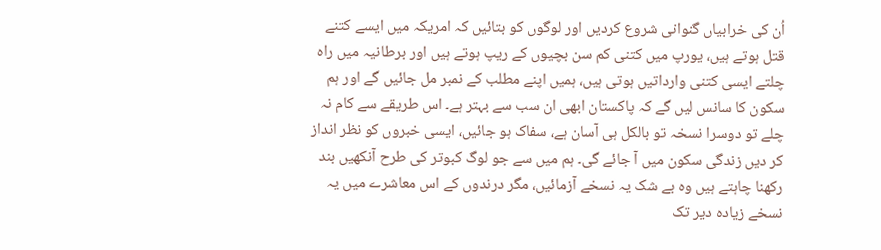اُن کی خرابیاں گنوانی شروع کردیں اور لوگوں کو بتائیں کہ امریکہ میں ایسے کتنے قتل ہوتے ہیں، یورپ میں کتنی کم سن بچیوں کے ریپ ہوتے ہیں اور برطانیہ میں راہ چلتے ایسی کتنی وارداتیں ہوتی ہیں، ہمیں اپنے مطلب کے نمبر مل جائیں گے اور ہم سکون کا سانس لیں گے کہ پاکستان ابھی ان سب سے بہتر ہے۔ اس طریقے سے کام نہ چلے تو دوسرا نسخہ تو بالکل ہی آسان ہے، سفاک ہو جائیں، ایسی خبروں کو نظر انداز کر دیں زندگی سکون میں آ جائے گی۔ ہم میں سے جو لوگ کبوتر کی طرح آنکھیں بند رکھنا چاہتے ہیں وہ بے شک یہ نسخے آزمائیں، مگر درندوں کے اس معاشرے میں یہ نسخے زیادہ دیر تک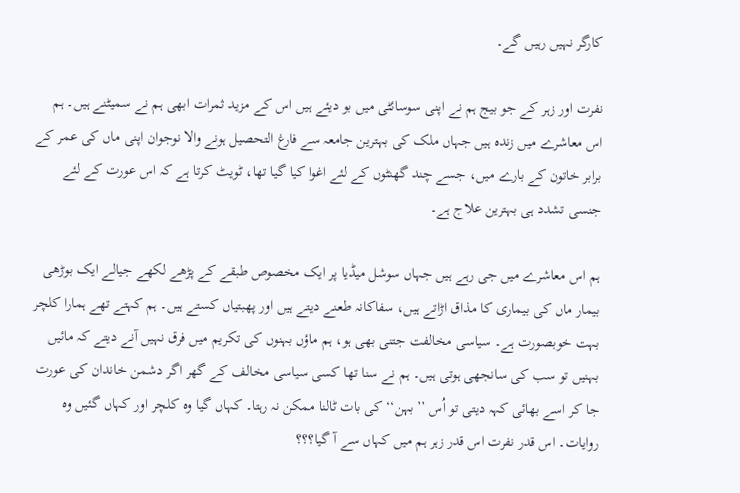کارگر نہیں رہیں گے۔

نفرت اور زہر کے جو بیج ہم نے اپنی سوسائٹی میں بو دیئے ہیں اس کے مزید ثمرات ابھی ہم نے سمیٹنے ہیں۔ ہم اس معاشرے میں زندہ ہیں جہاں ملک کی بہترین جامعہ سے فارغ التحصیل ہونے والا نوجوان اپنی ماں کی عمر کے برابر خاتون کے بارے میں، جسے چند گھنٹوں کے لئے اغوا کیا گیا تھا، ٹویٹ کرتا ہے کہ اس عورت کے لئے جنسی تشدد ہی بہترین علاج ہے۔

ہم اس معاشرے میں جی رہے ہیں جہاں سوشل میڈیا پر ایک مخصوص طبقے کے پڑھے لکھے جیالے ایک بوڑھی بیمار ماں کی بیماری کا مذاق اڑاتے ہیں، سفاکانہ طعنے دیتے ہیں اور پھبتیاں کستے ہیں۔ ہم کہتے تھے ہمارا کلچر بہت خوبصورت ہے۔ سیاسی مخالفت جتنی بھی ہو، ہم ماؤں بہنوں کی تکریم میں فرق نہیں آنے دیتے کہ مائیں بہنیں تو سب کی سانجھی ہوتی ہیں۔ ہم نے سنا تھا کسی سیاسی مخالف کے گھر اگر دشمن خاندان کی عورت جا کر اسے بھائی کہہ دیتی تو اُس ’’بہن‘‘ کی بات ٹالنا ممکن نہ رہتا۔ کہاں گیا وہ کلچر اور کہاں گئیں وہ روایات۔ اس قدر نفرت اس قدر زہر ہم میں کہاں سے آ گیا؟؟؟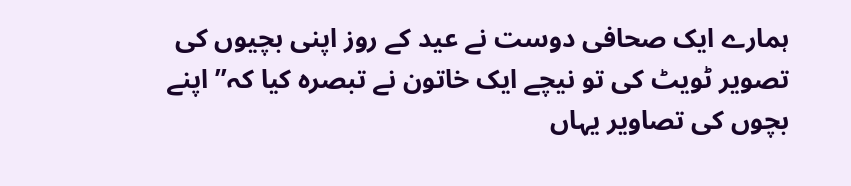ہمارے ایک صحافی دوست نے عید کے روز اپنی بچیوں کی تصویر ٹویٹ کی تو نیچے ایک خاتون نے تبصرہ کیا کہ’’ اپنے بچوں کی تصاویر یہاں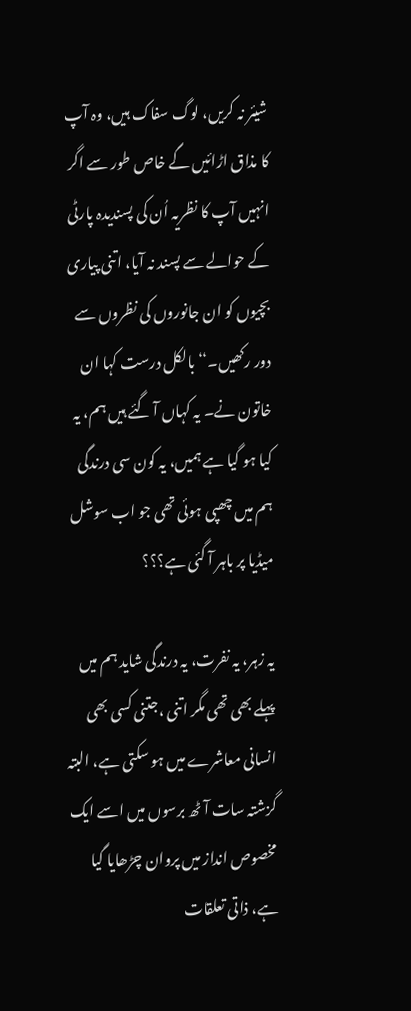شیئر نہ کریں، لوگ سفاک ہیں، وہ آپ کا مذاق اڑائیں گے خاص طور سے اگر انہیں آپ کا نظریہ اُن کی پسندیدہ پارٹی کے حوالے سے پسند نہ آیا، اتنی پیاری بچیوں کو ان جانوروں کی نظروں سے دور رکھیں۔‘‘ بالکل درست کہا ان خاتون نے۔ یہ کہاں آ گئے ہیں ہم، یہ کیا ہو گیا ہے ہمیں، یہ کون سی درندگی ہم میں چھپی ہوئی تھی جو اب سوشل میڈیا پر باہر آ گئی ہے؟؟؟

یہ زہر، یہ نفرت، یہ درندگی شاید ہم میں پہلے بھی تھی مگر اتنی ،جتنی کسی بھی انسانی معاشرے میں ہو سکتی ہے، البتہ گزشتہ سات آٹھ برسوں میں اسے ایک مخصوص انداز میں پروان چڑھایا گیا ہے، ذاتی تعلقات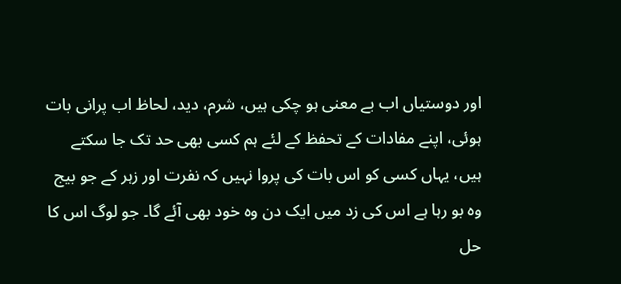اور دوستیاں اب بے معنی ہو چکی ہیں، شرم، دید، لحاظ اب پرانی بات ہوئی، اپنے مفادات کے تحفظ کے لئے ہم کسی بھی حد تک جا سکتے ہیں، یہاں کسی کو اس بات کی پروا نہیں کہ نفرت اور زہر کے جو بیج وہ بو رہا ہے اس کی زد میں ایک دن وہ خود بھی آئے گا۔ جو لوگ اس کا حل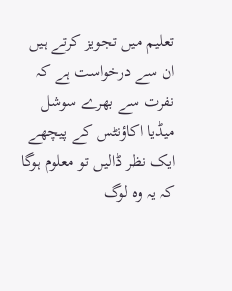تعلیم میں تجویز کرتے ہیں ان سے درخواست ہے کہ نفرت سے بھرے سوشل میڈیا اکاؤنٹس کے پیچھے ایک نظر ڈالیں تو معلوم ہوگا کہ یہ وہ لوگ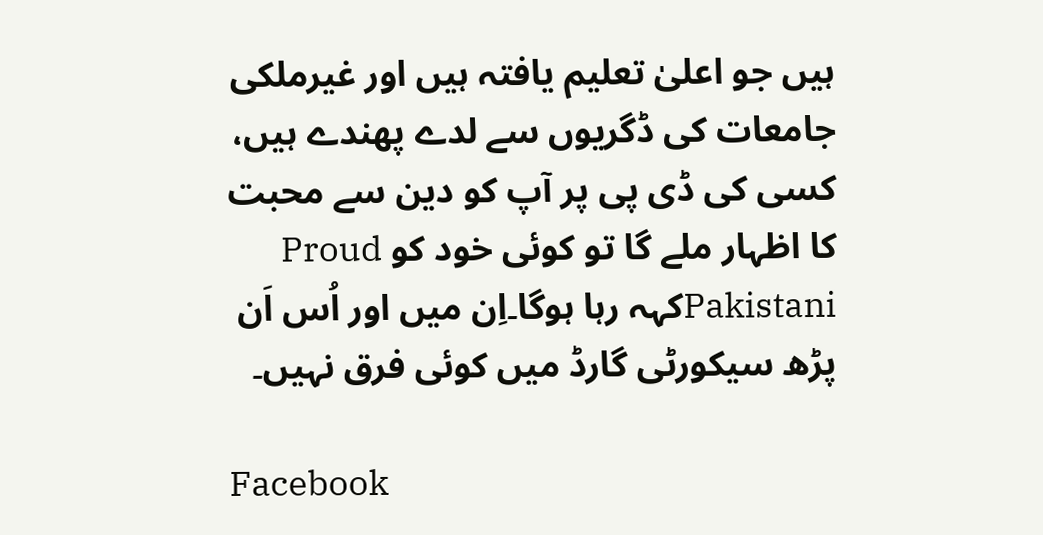ہیں جو اعلیٰ تعلیم یافتہ ہیں اور غیرملکی جامعات کی ڈگریوں سے لدے پھندے ہیں، کسی کی ڈی پی پر آپ کو دین سے محبت کا اظہار ملے گا تو کوئی خود کو Proud Pakistaniکہہ رہا ہوگا۔اِن میں اور اُس اَن پڑھ سیکورٹی گارڈ میں کوئی فرق نہیں۔

Facebook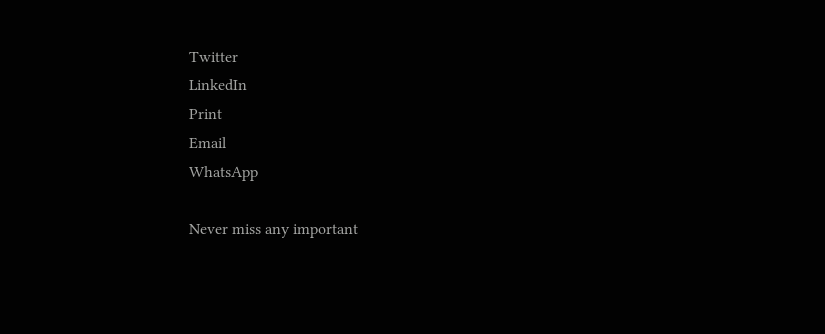Twitter
LinkedIn
Print
Email
WhatsApp

Never miss any important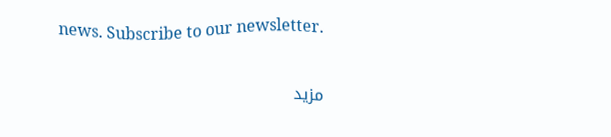news. Subscribe to our newsletter.

مزید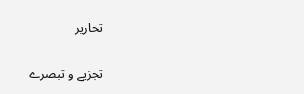تحاریر

تجزیے و تبصرے